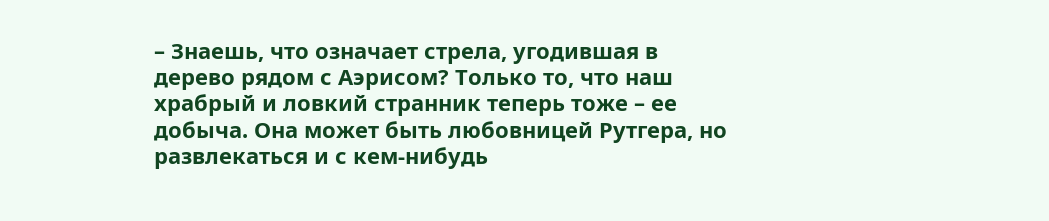– Знаешь, что означает стрела, угодившая в дерево рядом с Аэрисом? Только то, что наш храбрый и ловкий странник теперь тоже – ее добыча. Она может быть любовницей Рутгера, но развлекаться и с кем-нибудь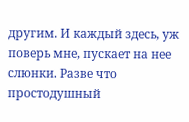другим. И каждый здесь, уж поверь мне, пускает на нее слюнки. Разве что простодушный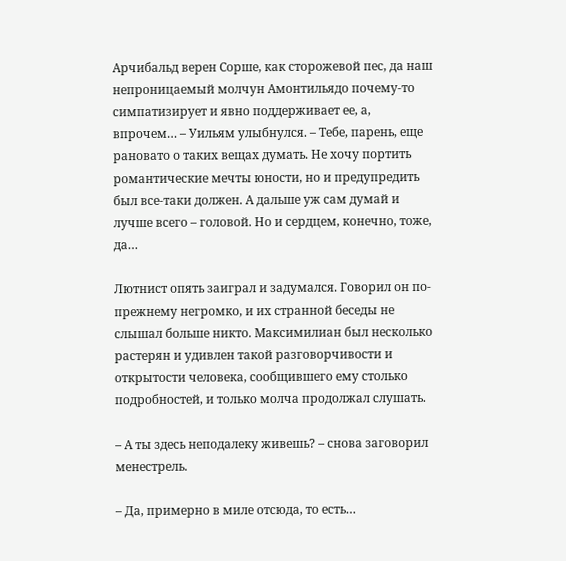Арчибальд верен Сорше, как сторожевой пес, да наш непроницаемый молчун Амонтильядо почему-то симпатизирует и явно поддерживает ее, а, впрочем… – Уильям улыбнулся. – Тебе, парень, еще рановато о таких вещах думать. Не хочу портить романтические мечты юности, но и предупредить был все-таки должен. А дальше уж сам думай и лучше всего – головой. Но и сердцем, конечно, тоже, да…

Лютнист опять заиграл и задумался. Говорил он по-прежнему негромко, и их странной беседы не слышал больше никто. Максимилиан был несколько растерян и удивлен такой разговорчивости и открытости человека, сообщившего ему столько подробностей, и только молча продолжал слушать.

– А ты здесь неподалеку живешь? – снова заговорил менестрель.

– Да, примерно в миле отсюда, то есть…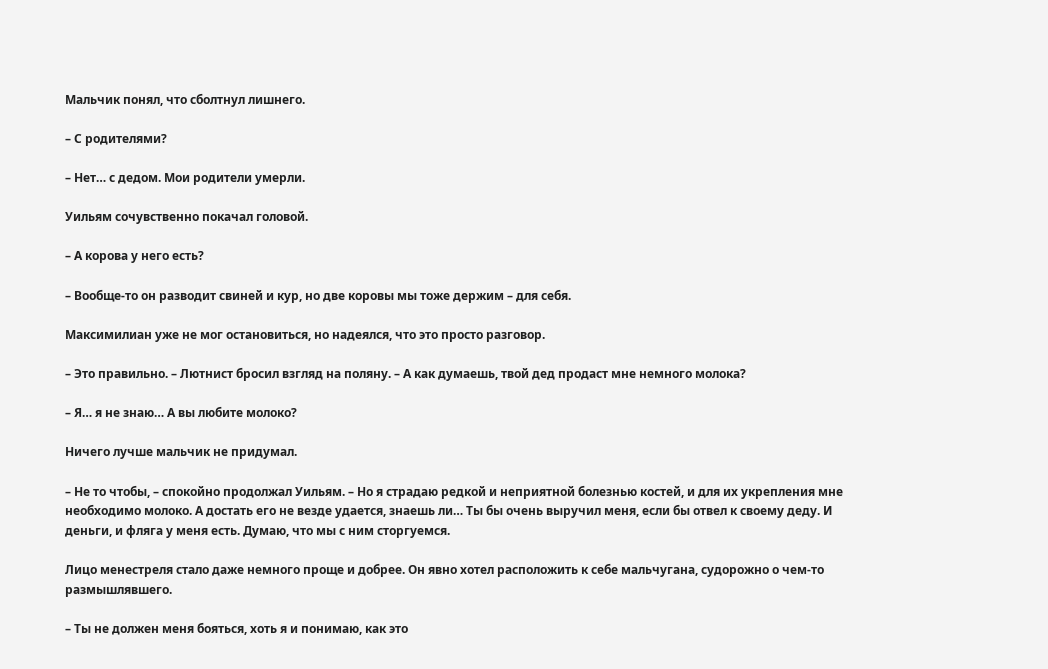Мальчик понял, что сболтнул лишнего.

– С родителями?

– Нет… с дедом. Мои родители умерли.

Уильям сочувственно покачал головой.

– А корова у него есть?

– Вообще-то он разводит свиней и кур, но две коровы мы тоже держим – для себя.

Максимилиан уже не мог остановиться, но надеялся, что это просто разговор.

– Это правильно. – Лютнист бросил взгляд на поляну. – А как думаешь, твой дед продаст мне немного молока?

– Я… я не знаю… А вы любите молоко?

Ничего лучше мальчик не придумал.

– Не то чтобы, – спокойно продолжал Уильям. – Но я страдаю редкой и неприятной болезнью костей, и для их укрепления мне необходимо молоко. А достать его не везде удается, знаешь ли… Ты бы очень выручил меня, если бы отвел к своему деду. И деньги, и фляга у меня есть. Думаю, что мы с ним сторгуемся.

Лицо менестреля стало даже немного проще и добрее. Он явно хотел расположить к себе мальчугана, судорожно о чем-то размышлявшего.

– Ты не должен меня бояться, хоть я и понимаю, как это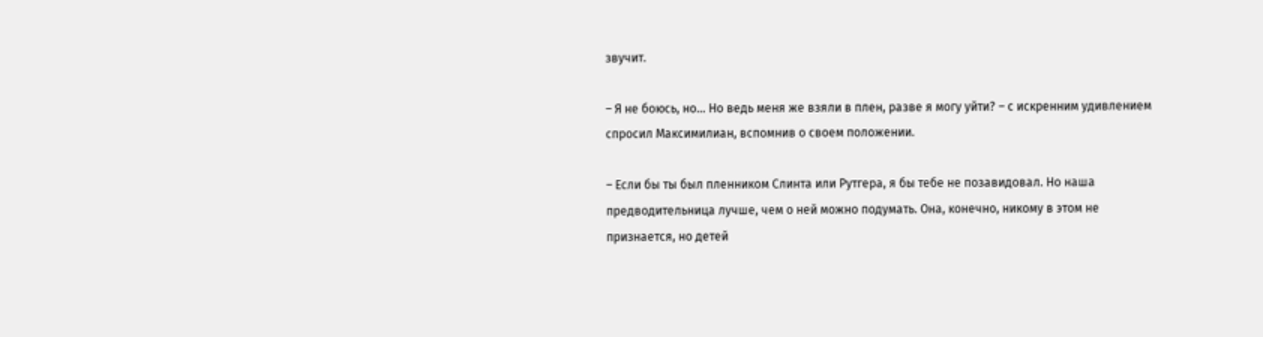звучит.

– Я не боюсь, но… Но ведь меня же взяли в плен, разве я могу уйти? – с искренним удивлением спросил Максимилиан, вспомнив о своем положении.

– Если бы ты был пленником Слинта или Рутгера, я бы тебе не позавидовал. Но наша предводительница лучше, чем о ней можно подумать. Она, конечно, никому в этом не признается, но детей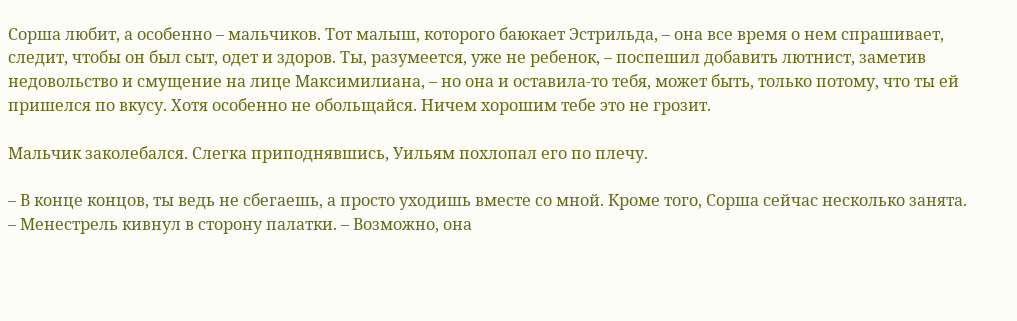Сорша любит, а особенно – мальчиков. Тот малыш, которого баюкает Эстрильда, – она все время о нем спрашивает, следит, чтобы он был сыт, одет и здоров. Ты, разумеется, уже не ребенок, – поспешил добавить лютнист, заметив недовольство и смущение на лице Максимилиана, – но она и оставила-то тебя, может быть, только потому, что ты ей пришелся по вкусу. Хотя особенно не обольщайся. Ничем хорошим тебе это не грозит.

Мальчик заколебался. Слегка приподнявшись, Уильям похлопал его по плечу.

– В конце концов, ты ведь не сбегаешь, а просто уходишь вместе со мной. Кроме того, Сорша сейчас несколько занята. – Менестрель кивнул в сторону палатки. – Возможно, она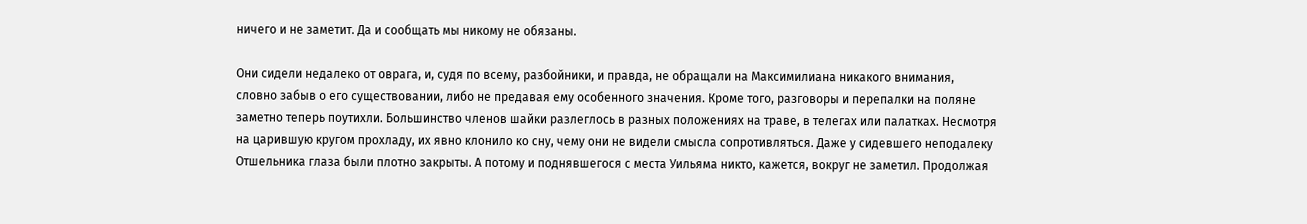ничего и не заметит. Да и сообщать мы никому не обязаны.

Они сидели недалеко от оврага, и, судя по всему, разбойники, и правда, не обращали на Максимилиана никакого внимания, словно забыв о его существовании, либо не предавая ему особенного значения. Кроме того, разговоры и перепалки на поляне заметно теперь поутихли. Большинство членов шайки разлеглось в разных положениях на траве, в телегах или палатках. Несмотря на царившую кругом прохладу, их явно клонило ко сну, чему они не видели смысла сопротивляться. Даже у сидевшего неподалеку Отшельника глаза были плотно закрыты. А потому и поднявшегося с места Уильяма никто, кажется, вокруг не заметил. Продолжая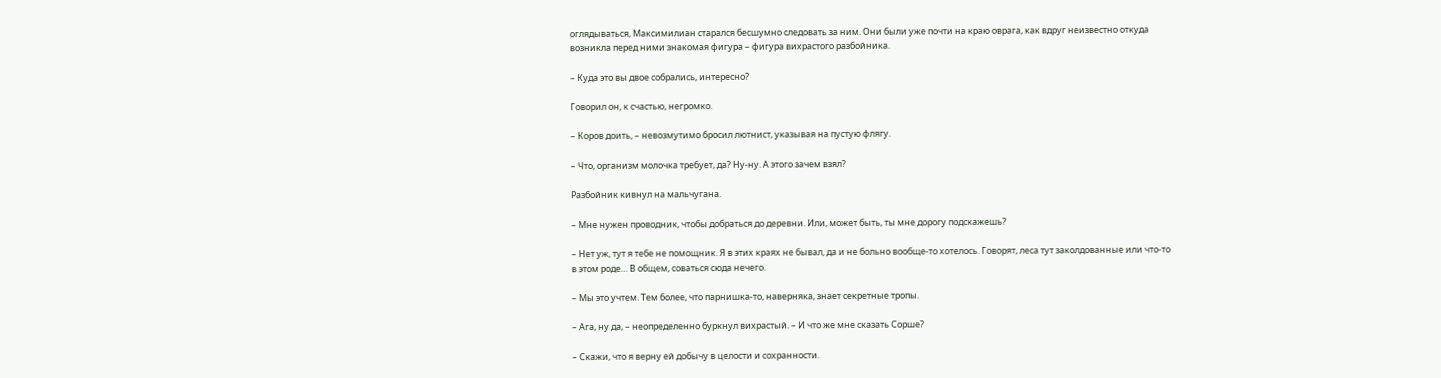оглядываться, Максимилиан старался бесшумно следовать за ним. Они были уже почти на краю оврага, как вдруг неизвестно откуда возникла перед ними знакомая фигура – фигура вихрастого разбойника.

– Куда это вы двое собрались, интересно?

Говорил он, к счастью, негромко.

– Коров доить, – невозмутимо бросил лютнист, указывая на пустую флягу.

– Что, организм молочка требует, да? Ну-ну. А этого зачем взял?

Разбойник кивнул на мальчугана.

– Мне нужен проводник, чтобы добраться до деревни. Или, может быть, ты мне дорогу подскажешь?

– Нет уж, тут я тебе не помощник. Я в этих краях не бывал, да и не больно вообще-то хотелось. Говорят, леса тут заколдованные или что-то в этом роде… В общем, соваться сюда нечего.

– Мы это учтем. Тем более, что парнишка-то, наверняка, знает секретные тропы.

– Ага, ну да, – неопределенно буркнул вихрастый. – И что же мне сказать Сорше?

– Скажи, что я верну ей добычу в целости и сохранности.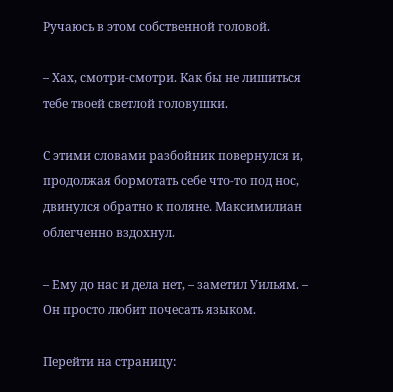Ручаюсь в этом собственной головой.

– Хах, смотри-смотри. Как бы не лишиться тебе твоей светлой головушки.

С этими словами разбойник повернулся и, продолжая бормотать себе что-то под нос, двинулся обратно к поляне. Максимилиан облегченно вздохнул.

– Ему до нас и дела нет, – заметил Уильям. – Он просто любит почесать языком.

Перейти на страницу: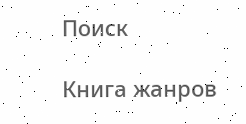Поиск

Книга жанров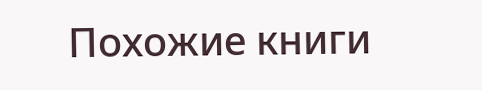Похожие книги